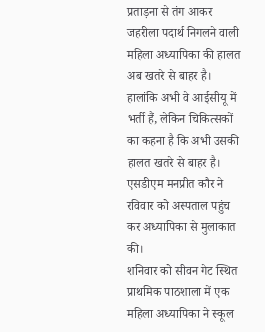प्रताड़ना से तंग आकर जहरीला पदार्थ निगलने वाली महिला अध्यापिका की हालत अब खतरे से बाहर है। हालांकि अभी वे आईसीयू में भर्ती हैं, लेकिन चिकित्सकों का कहना है कि अभी उसकी हालत खतरे से बाहर है। एसडीएम मनप्रीत कौर ने रविवार को अस्पताल पहुंच कर अध्यापिका से मुलाकात की।
शनिवार को सीवन गेट स्थित प्राथमिक पाठशाला में एक महिला अध्यापिका ने स्कूल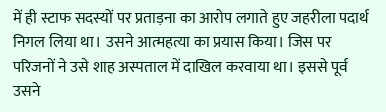में ही स्टाफ सदस्यों पर प्रताड़ना का आरोप लगाते हुए जहरीला पदार्थ निगल लिया था। उसने आत्महत्या का प्रयास किया। जिस पर परिजनों ने उसे शाह अस्पताल में दाखिल करवाया था। इससे पूर्व उसने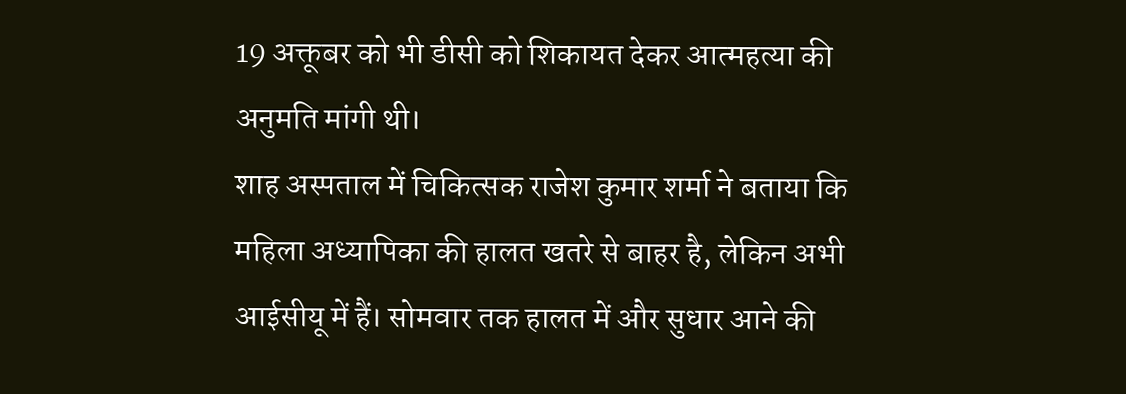19 अक्तूबर को भी डीसी को शिकायत देकर आत्महत्या की अनुमति मांगी थी।
शाह अस्पताल में चिकित्सक राजेश कुमार शर्मा ने बताया कि महिला अध्यापिका की हालत खतरे से बाहर है, लेकिन अभी आईसीयू में हैं। सोमवार तक हालत में और सुधार आने की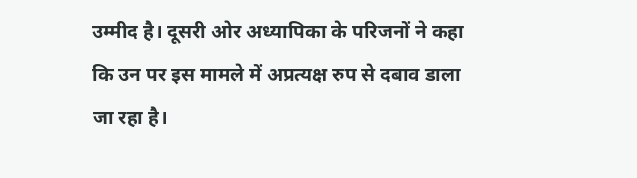उम्मीद है। दूसरी ओर अध्यापिका के परिजनों ने कहा कि उन पर इस मामले में अप्रत्यक्ष रुप से दबाव डाला जा रहा है।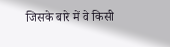जिसके बारे में वे किसी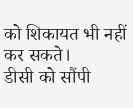को शिकायत भी नहीं कर सकते।
डीसी को सौंपी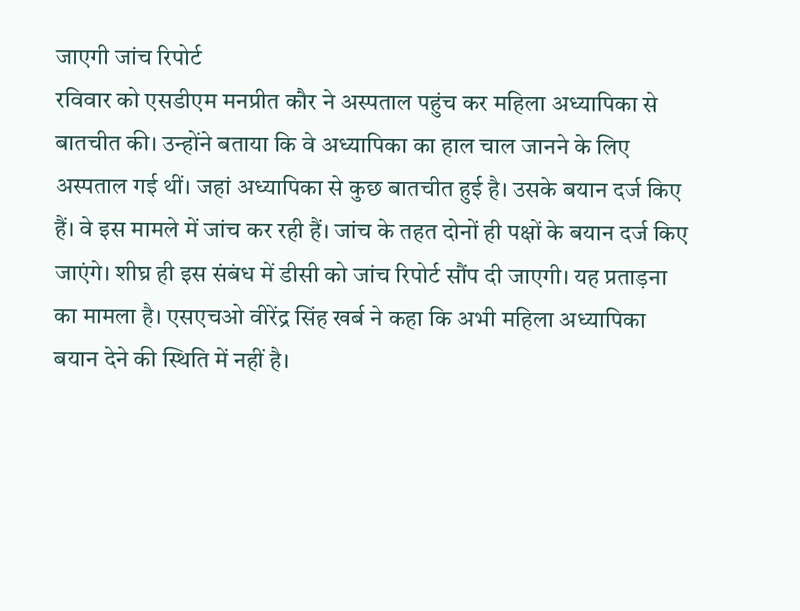जाएगी जांच रिपोर्ट
रविवार को एसडीएम मनप्रीत कौर ने अस्पताल पहुंच कर महिला अध्यापिका से बातचीत की। उन्होंने बताया कि वे अध्यापिका का हाल चाल जानने के लिए अस्पताल गई थीं। जहां अध्यापिका से कुछ बातचीत हुई है। उसके बयान दर्ज किए हैं। वे इस मामले में जांच कर रही हैं। जांच के तहत दोनों ही पक्षों के बयान दर्ज किए जाएंगे। शीघ्र ही इस संबंध में डीसी को जांच रिपोर्ट सौंप दी जाएगी। यह प्रताड़ना का मामला है। एसएचओ वीरेंद्र सिंह खर्ब ने कहा कि अभी महिला अध्यापिका बयान देने की स्थिति में नहीं है।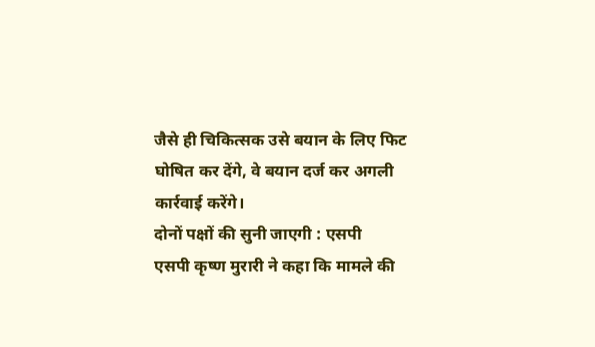जैसे ही चिकित्सक उसे बयान के लिए फिट घोषित कर देंगे, वे बयान दर्ज कर अगली कार्रवाई करेंगे।
दोनों पक्षों की सुनी जाएगी : एसपी
एसपी कृष्ण मुरारी ने कहा कि मामले की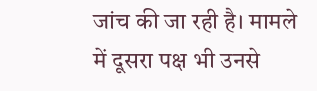जांच की जा रही है। मामले में दूसरा पक्ष भी उनसे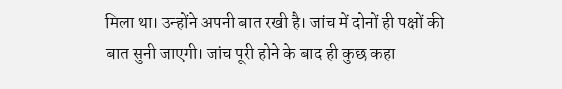मिला था। उन्होंने अपनी बात रखी है। जांच में दोनों ही पक्षों की बात सुनी जाएगी। जांच पूरी होने के बाद ही कुछ कहा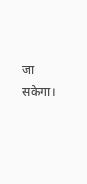जा सकेगा।